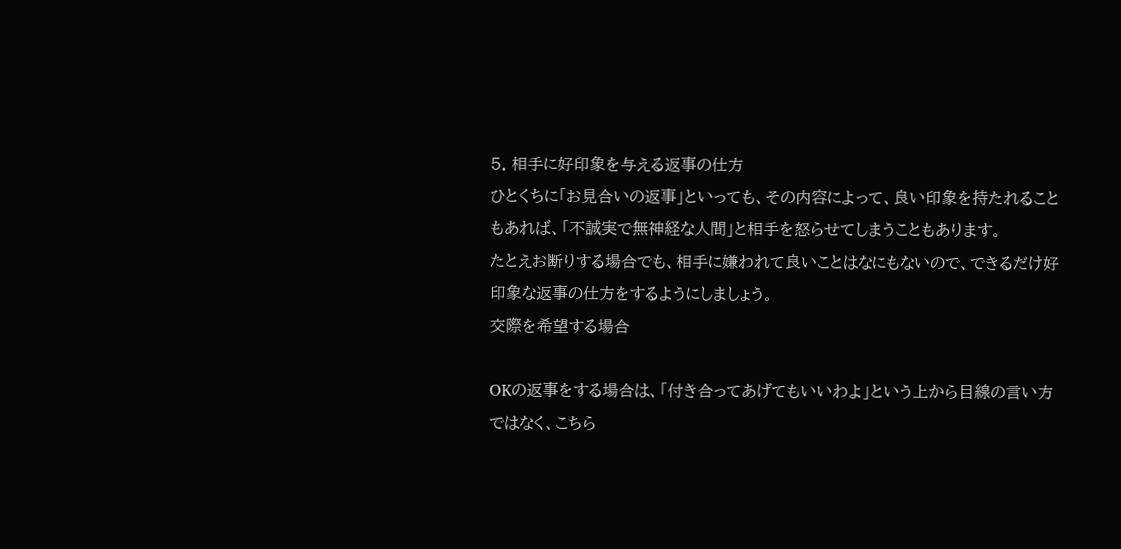5. 相手に好印象を与える返事の仕方
ひとくちに「お見合いの返事」といっても、その内容によって、良い印象を持たれることもあれば、「不誠実で無神経な人間」と相手を怒らせてしまうこともあります。
たとえお断りする場合でも、相手に嫌われて良いことはなにもないので、できるだけ好印象な返事の仕方をするようにしましょう。
交際を希望する場合

OKの返事をする場合は、「付き合ってあげてもいいわよ」という上から目線の言い方ではなく、こちら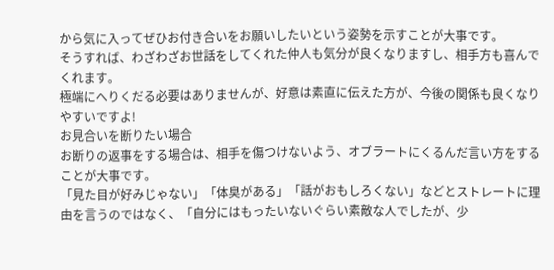から気に入ってぜひお付き合いをお願いしたいという姿勢を示すことが大事です。
そうすれば、わざわざお世話をしてくれた仲人も気分が良くなりますし、相手方も喜んでくれます。
極端にへりくだる必要はありませんが、好意は素直に伝えた方が、今後の関係も良くなりやすいですよ!
お見合いを断りたい場合
お断りの返事をする場合は、相手を傷つけないよう、オブラートにくるんだ言い方をすることが大事です。
「見た目が好みじゃない」「体臭がある」「話がおもしろくない」などとストレートに理由を言うのではなく、「自分にはもったいないぐらい素敵な人でしたが、少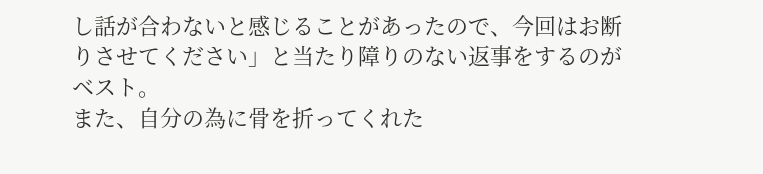し話が合わないと感じることがあったので、今回はお断りさせてください」と当たり障りのない返事をするのがベスト。
また、自分の為に骨を折ってくれた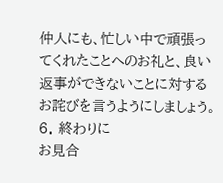仲人にも、忙しい中で頑張ってくれたことへのお礼と、良い返事ができないことに対するお詫びを言うようにしましょう。
6. 終わりに
お見合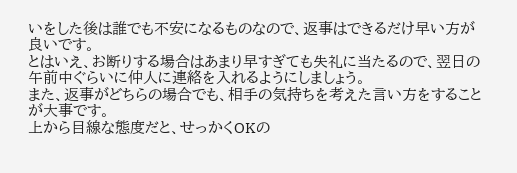いをした後は誰でも不安になるものなので、返事はできるだけ早い方が良いです。
とはいえ、お断りする場合はあまり早すぎても失礼に当たるので、翌日の午前中ぐらいに仲人に連絡を入れるようにしましょう。
また、返事がどちらの場合でも、相手の気持ちを考えた言い方をすることが大事です。
上から目線な態度だと、せっかくOKの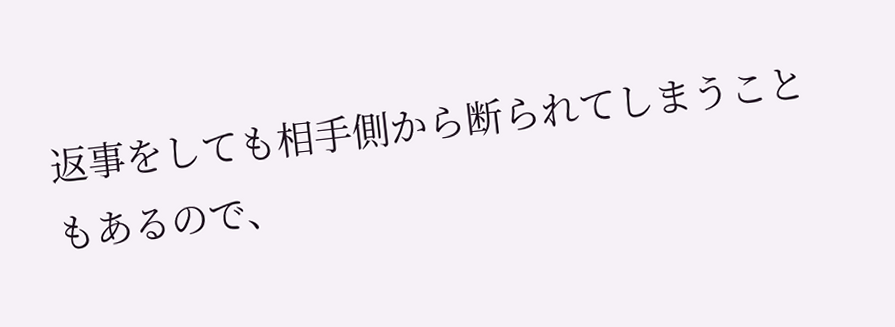返事をしても相手側から断られてしまうこともあるので、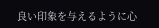良い印象を与えるように心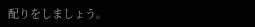配りをしましょう。